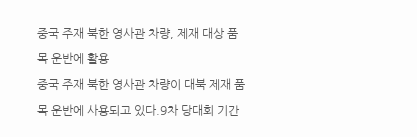중국 주재 북한 영사관 차량, 제재 대상 품목 운반에 활용
중국 주재 북한 영사관 차량이 대북 제재 품목 운반에 사용되고 있다.9차 당대회 기간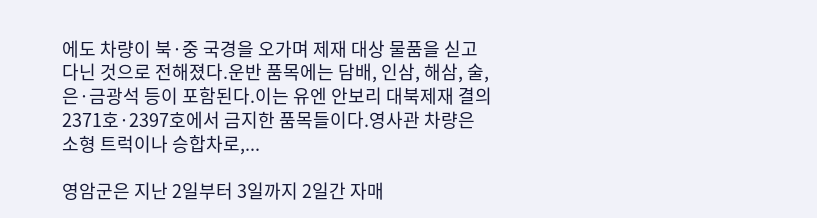에도 차량이 북·중 국경을 오가며 제재 대상 물품을 싣고 다닌 것으로 전해졌다.운반 품목에는 담배, 인삼, 해삼, 술, 은·금광석 등이 포함된다.이는 유엔 안보리 대북제재 결의 2371호·2397호에서 금지한 품목들이다.영사관 차량은 소형 트럭이나 승합차로,...

영암군은 지난 2일부터 3일까지 2일간 자매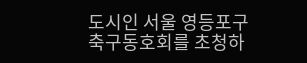도시인 서울 영등포구 축구동호회를 초청하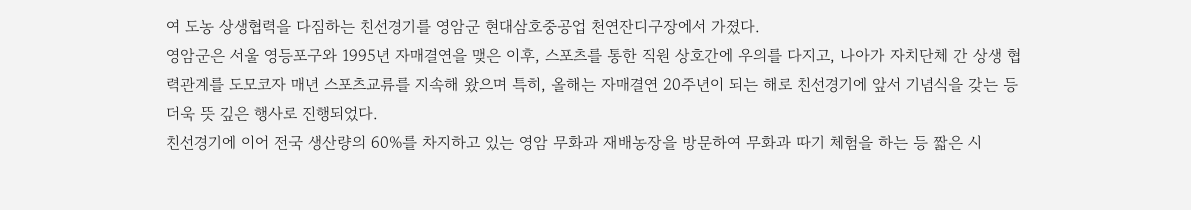여 도농 상생협력을 다짐하는 친선경기를 영암군 현대삼호중공업 천연잔디구장에서 가졌다.
영암군은 서울 영등포구와 1995년 자매결연을 맺은 이후, 스포츠를 통한 직원 상호간에 우의를 다지고, 나아가 자치단체 간 상생 협력관계를 도모코자 매년 스포츠교류를 지속해 왔으며 특히, 올해는 자매결연 20주년이 되는 해로 친선경기에 앞서 기념식을 갖는 등 더욱 뜻 깊은 행사로 진행되었다.
친선경기에 이어 전국 생산량의 60%를 차지하고 있는 영암 무화과 재배농장을 방문하여 무화과 따기 체험을 하는 등 짧은 시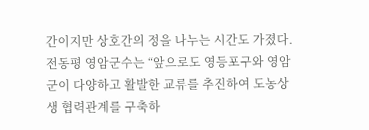간이지만 상호간의 정을 나누는 시간도 가졌다.
전동평 영암군수는 “앞으로도 영등포구와 영암군이 다양하고 활발한 교류를 추진하여 도농상생 협력관계를 구축하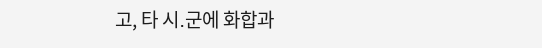고, 타 시․군에 화합과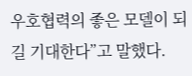우호협력의 좋은 모델이 되길 기대한다”고 말했다.